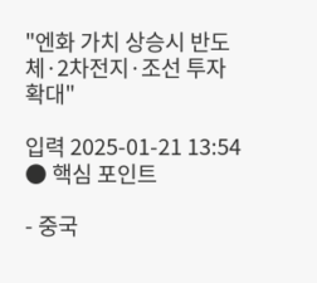"엔화 가치 상승시 반도체·2차전지·조선 투자 확대"

입력 2025-01-21 13:54
● 핵심 포인트

- 중국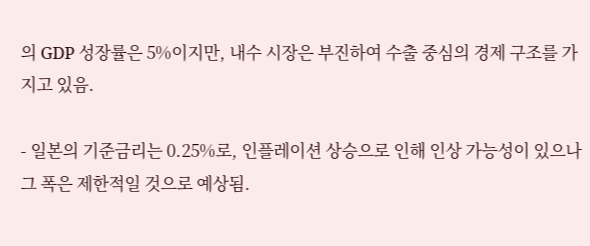의 GDP 성장률은 5%이지만, 내수 시장은 부진하여 수출 중심의 경제 구조를 가지고 있음.

- 일본의 기준금리는 0.25%로, 인플레이션 상승으로 인해 인상 가능성이 있으나 그 폭은 제한적일 것으로 예상됨.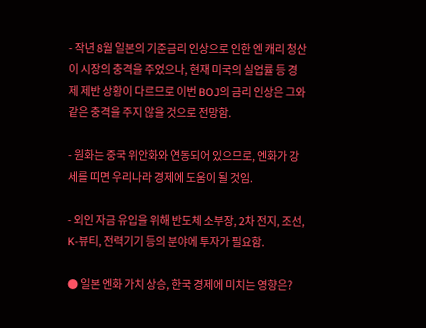- 작년 8월 일본의 기준금리 인상으로 인한 엔 캐리 청산이 시장의 충격을 주었으나, 현재 미국의 실업률 등 경제 제반 상황이 다르므로 이번 BOJ의 금리 인상은 그와 같은 충격을 주지 않을 것으로 전망함.

- 원화는 중국 위안화와 연동되어 있으므로, 엔화가 강세를 띠면 우리나라 경제에 도움이 될 것임.

- 외인 자금 유입을 위해 반도체 소부장, 2차 전지, 조선, K-뷰티, 전력기기 등의 분야에 투자가 필요함.

● 일본 엔화 가치 상승, 한국 경제에 미치는 영향은?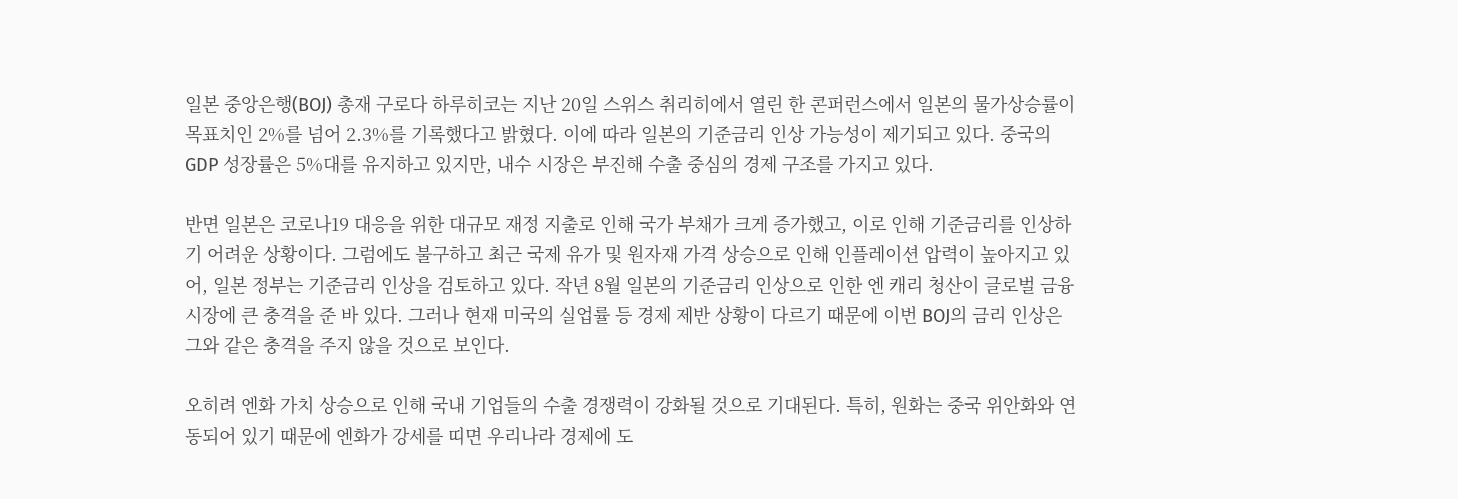일본 중앙은행(BOJ) 총재 구로다 하루히코는 지난 20일 스위스 취리히에서 열린 한 콘퍼런스에서 일본의 물가상승률이 목표치인 2%를 넘어 2.3%를 기록했다고 밝혔다. 이에 따라 일본의 기준금리 인상 가능성이 제기되고 있다. 중국의 GDP 성장률은 5%대를 유지하고 있지만, 내수 시장은 부진해 수출 중심의 경제 구조를 가지고 있다.

반면 일본은 코로나19 대응을 위한 대규모 재정 지출로 인해 국가 부채가 크게 증가했고, 이로 인해 기준금리를 인상하기 어려운 상황이다. 그럼에도 불구하고 최근 국제 유가 및 원자재 가격 상승으로 인해 인플레이션 압력이 높아지고 있어, 일본 정부는 기준금리 인상을 검토하고 있다. 작년 8월 일본의 기준금리 인상으로 인한 엔 캐리 청산이 글로벌 금융시장에 큰 충격을 준 바 있다. 그러나 현재 미국의 실업률 등 경제 제반 상황이 다르기 때문에 이번 BOJ의 금리 인상은 그와 같은 충격을 주지 않을 것으로 보인다.

오히려 엔화 가치 상승으로 인해 국내 기업들의 수출 경쟁력이 강화될 것으로 기대된다. 특히, 원화는 중국 위안화와 연동되어 있기 때문에 엔화가 강세를 띠면 우리나라 경제에 도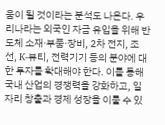움이 될 것이라는 분석도 나온다. 우리나라는 외국인 자금 유입을 위해 반도체 소재·부품·장비, 2차 전지, 조선, K-뷰티, 전력기기 등의 분야에 대한 투자를 확대해야 한다. 이를 통해 국내 산업의 경쟁력을 강화하고, 일자리 창출과 경제 성장을 이룰 수 있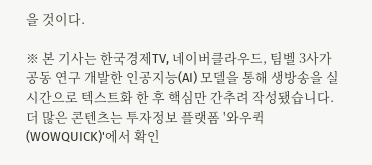을 것이다.

※ 본 기사는 한국경제TV, 네이버클라우드, 팀벨 3사가 공동 연구 개발한 인공지능(AI) 모델을 통해 생방송을 실시간으로 텍스트화 한 후 핵심만 간추려 작성됐습니다. 더 많은 콘텐츠는 투자정보 플랫폼 '와우퀵(WOWQUICK)'에서 확인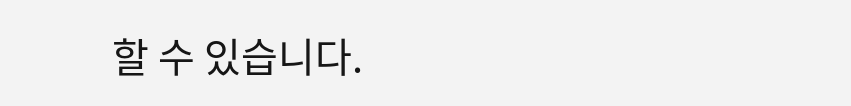할 수 있습니다.